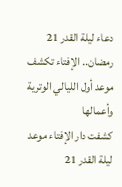دعاء ليلة القدر 21 رمضان.. الإفتاء تكشف موعد أول الليالي الوترية وأعمالها
كشفت دار الإفتاء موعد ليلة القدر 21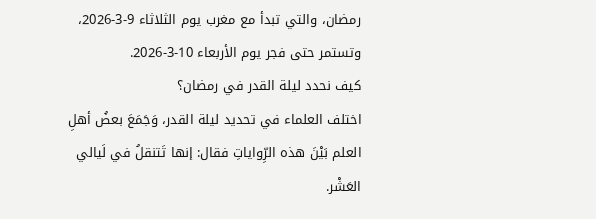رمضان، والتي تبدأ مع مغرب يوم الثلاثاء 9-3-2026، وتستمر حتى فجر يوم الأربعاء 10-3-2026.
كيف نحدد ليلة القدر في رمضان؟
اختلف العلماء في تحديد ليلة القدر، وَجَمَعَ بعضُ أهلِ العلم بَيْنَ هذه الرِّواياتِ فقال: إنها تَتنقلُ في لَيالي العَشْر.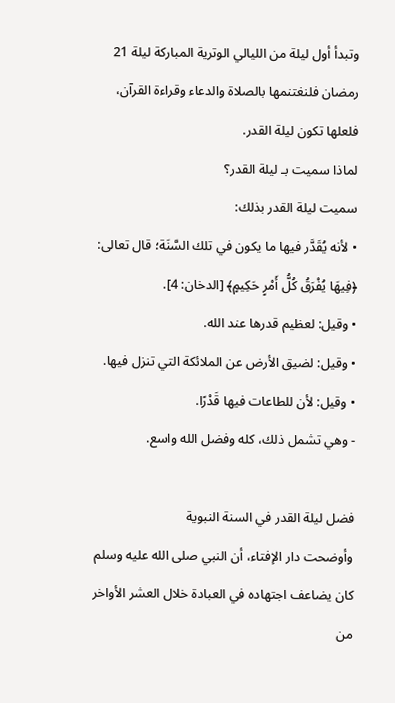وتبدأ أول ليلة من الليالي الوترية المباركة ليلة 21 رمضان فلنغتنمها بالصلاة والدعاء وقراءة القرآن، فلعلها تكون ليلة القدر.
لماذا سميت بـ ليلة القدر؟
سميت ليلة القدر بذلك:
• لأنه يُقَدَّر فيها ما يكون في تلك السَّنَة؛ قال تعالى: ﴿فِيهَا يُفْرَقُ كُلُّ أَمْرٍ حَكِيمٍ﴾ [الدخان: 4].
• وقيل: لعظيم قدرها عند الله.
• وقيل: لضيق الأرض عن الملائكة التي تنزل فيها.
• وقيل: لأن للطاعات فيها قَدْرًا.
- وهي تشمل ذلك، كله وفضل الله واسع.

فضل ليلة القدر في السنة النبوية
وأوضحت دار الإفتاء، أن النبي صلى الله عليه وسلم كان يضاعف اجتهاده في العبادة خلال العشر الأواخر من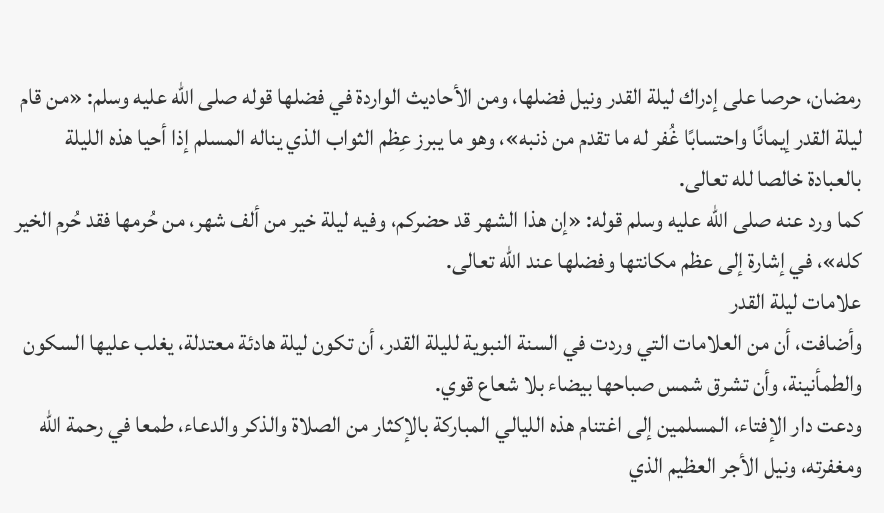رمضان، حرصا على إدراك ليلة القدر ونيل فضلها، ومن الأحاديث الواردة في فضلها قوله صلى الله عليه وسلم: «من قام ليلة القدر إيمانًا واحتسابًا غُفر له ما تقدم من ذنبه»، وهو ما يبرز عِظم الثواب الذي يناله المسلم إذا أحيا هذه الليلة بالعبادة خالصا لله تعالى.
كما ورد عنه صلى الله عليه وسلم قوله: «إن هذا الشهر قد حضركم، وفيه ليلة خير من ألف شهر، من حُرمها فقد حُرم الخير كله»، في إشارة إلى عظم مكانتها وفضلها عند الله تعالى.
علامات ليلة القدر
وأضافت، أن من العلامات التي وردت في السنة النبوية لليلة القدر، أن تكون ليلة هادئة معتدلة، يغلب عليها السكون والطمأنينة، وأن تشرق شمس صباحها بيضاء بلا شعاع قوي.
ودعت دار الإفتاء، المسلمين إلى اغتنام هذه الليالي المباركة بالإكثار من الصلاة والذكر والدعاء، طمعا في رحمة الله ومغفرته، ونيل الأجر العظيم الذي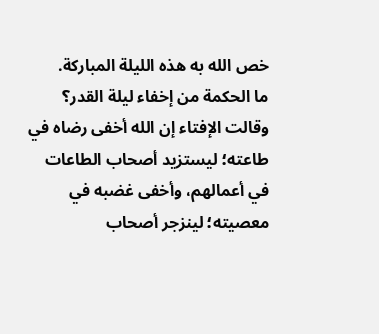خص الله به هذه الليلة المباركة.
ما الحكمة من إخفاء ليلة القدر؟
وقالت الإفتاء إن الله أخفى رضاه في طاعته؛ ليستزيد أصحاب الطاعات في أعمالهم، وأخفى غضبه في معصيته؛ لينزجر أصحاب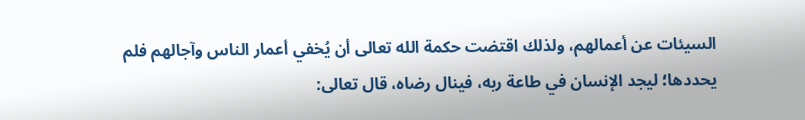السيئات عن أعمالهم، ولذلك اقتضت حكمة الله تعالى أن يُخفي أعمار الناس وآجالهم فلم يحددها؛ ليجد الإنسان في طاعة ربه، فينال رضاه، قال تعالى: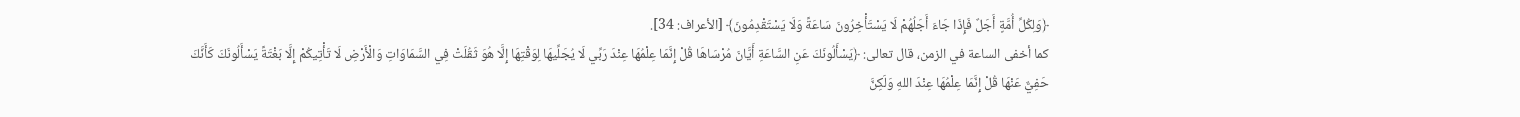﴿وَلِكُلِّ أُمَّةٍ أَجَلٌ فَإِذَا جَاءَ أَجَلُهُمْ لَا يَسْتَأْخِرُونَ سَاعَةً وَلَا يَسْتَقْدِمُونَ﴾ [الأعراف: 34].
كما أخفى الساعة في الزمن، قال تعالى: ﴿يَسْأَلُونَكَ عَنِ السَّاعَةِ أَيَّانَ مُرْسَاهَا قُلْ إِنَّمَا عِلْمُهَا عِنْدَ رَبِّي لَا يُجَلِّيهَا لِوَقْتِهَا إِلَّا هُوَ ثَقُلَتْ فِي السَّمَاوَاتِ وَالْأَرْضِ لَا تَأْتِيكُمْ إِلَّا بَغْتَةً يَسْأَلُونَكَ كَأَنَّكَ حَفِيٌّ عَنْهَا قُلْ إِنَّمَا عِلْمُهَا عِنْدَ اللهِ وَلَكِنَّ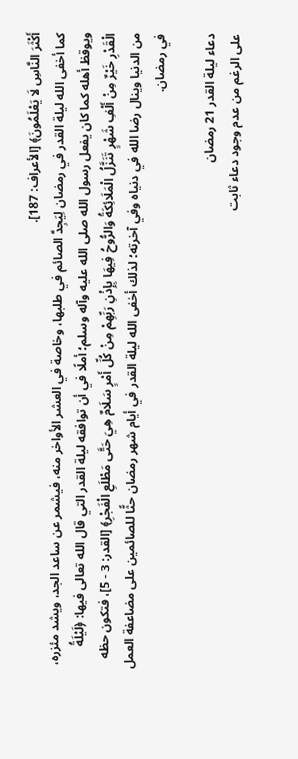أَكْثَرَ النَّاسِ لَا يَعْلَمُونَ﴾ [الأعراف: 187].
كما أخفى الله ليلة القدر في رمضان لِيَجِدَّ الصائم في طلبها، وخاصة في العشر الأواخر منه، فيشمر عن ساعد الجد، ويشد مئزره، ويوقظ أهله كما كان يفعل رسول الله صلى الله عليه وآله وسلم؛ أملًا في أن توافقه ليلة القدر التي قال الله تعالى فيها: ﴿لَيْلَةُ الْقَدْرِ خَيْرٌ مِنْ أَلْفِ شَهْرٍ تَنَزَّلُ الْمَلَائِكَةُ وَالرُّوحُ فِيهَا بِإِذْنِ رَبِّهِمْ مِنْ كُلِّ أَمْرٍ سَلَامٌ هِيَ حَتَّى مَطْلَعِ الْفَجْرِ﴾ [القدر: 3 - 5]، فتكون حظه من الدنيا وينال رضا الله في دنياه وفي آخرته؛ لذلك أخفى الله ليلة القدر في أيام شهر رمضان حثًّا للصائمين على مضاعفة العمل في رمضان.

دعاء ليلة القدر 21 رمضان
على الرغم من عدم وجود دعاء ثابت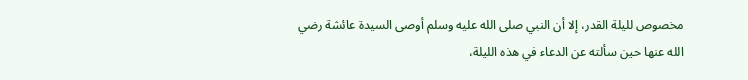مخصوص لليلة القدر، إلا أن النبي صلى الله عليه وسلم أوصى السيدة عائشة رضي الله عنها حين سألته عن الدعاء في هذه الليلة،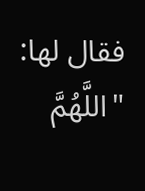فقال لها: "اللَّهُمَّ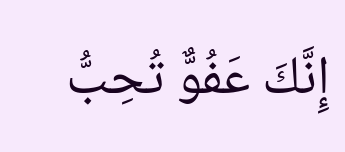إِنَّكَ عَفُوٌّ تُحِبُّ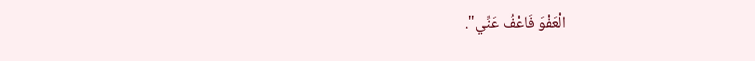الْعَفْوَ فَاعْفُ عَنِّي".